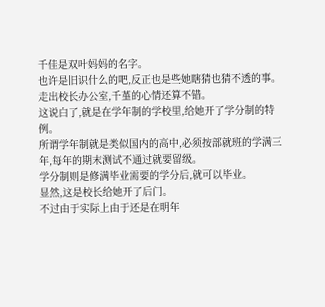千佳是双叶妈妈的名字。
也许是旧识什么的吧,反正也是些她瞎猜也猜不透的事。
走出校长办公室,千堇的心情还算不错。
这说白了,就是在学年制的学校里,给她开了学分制的特例。
所谓学年制就是类似国内的高中,必须按部就班的学满三年,每年的期末测试不通过就要留级。
学分制则是修满毕业需要的学分后,就可以毕业。
显然,这是校长给她开了后门。
不过由于实际上由于还是在明年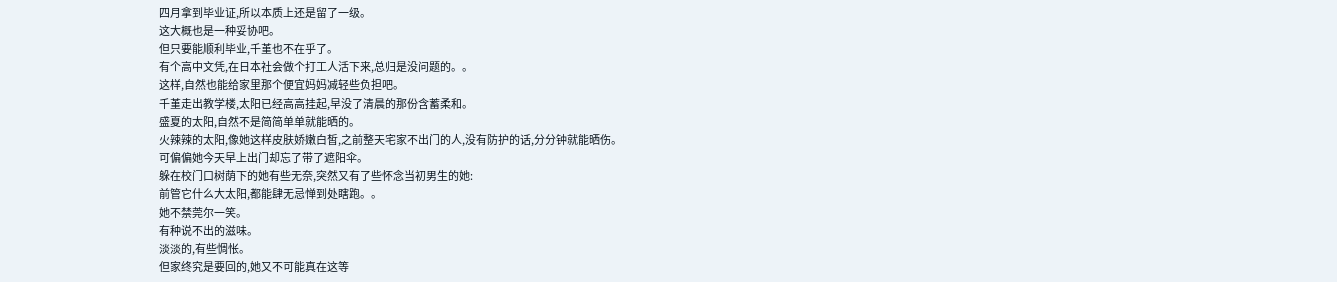四月拿到毕业证,所以本质上还是留了一级。
这大概也是一种妥协吧。
但只要能顺利毕业,千堇也不在乎了。
有个高中文凭,在日本社会做个打工人活下来,总归是没问题的。。
这样,自然也能给家里那个便宜妈妈减轻些负担吧。
千堇走出教学楼,太阳已经高高挂起,早没了清晨的那份含蓄柔和。
盛夏的太阳,自然不是简简单单就能晒的。
火辣辣的太阳,像她这样皮肤娇嫩白皙,之前整天宅家不出门的人,没有防护的话,分分钟就能晒伤。
可偏偏她今天早上出门却忘了带了遮阳伞。
躲在校门口树荫下的她有些无奈,突然又有了些怀念当初男生的她:
前管它什么大太阳,都能肆无忌惮到处瞎跑。。
她不禁莞尔一笑。
有种说不出的滋味。
淡淡的,有些惆怅。
但家终究是要回的,她又不可能真在这等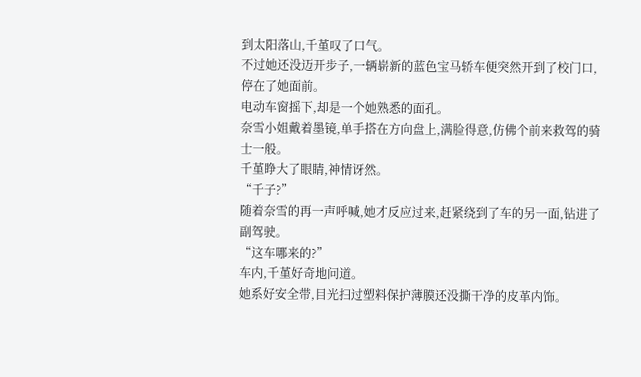到太阳落山,千堇叹了口气。
不过她还没迈开步子,一辆崭新的蓝色宝马轿车便突然开到了校门口,停在了她面前。
电动车窗摇下,却是一个她熟悉的面孔。
奈雪小姐戴着墨镜,单手搭在方向盘上,满脸得意,仿佛个前来救驾的骑士一般。
千堇睁大了眼睛,神情讶然。
“千子?”
随着奈雪的再一声呼喊,她才反应过来,赶紧绕到了车的另一面,钻进了副驾驶。
“这车哪来的?”
车内,千堇好奇地问道。
她系好安全带,目光扫过塑料保护薄膜还没撕干净的皮革内饰。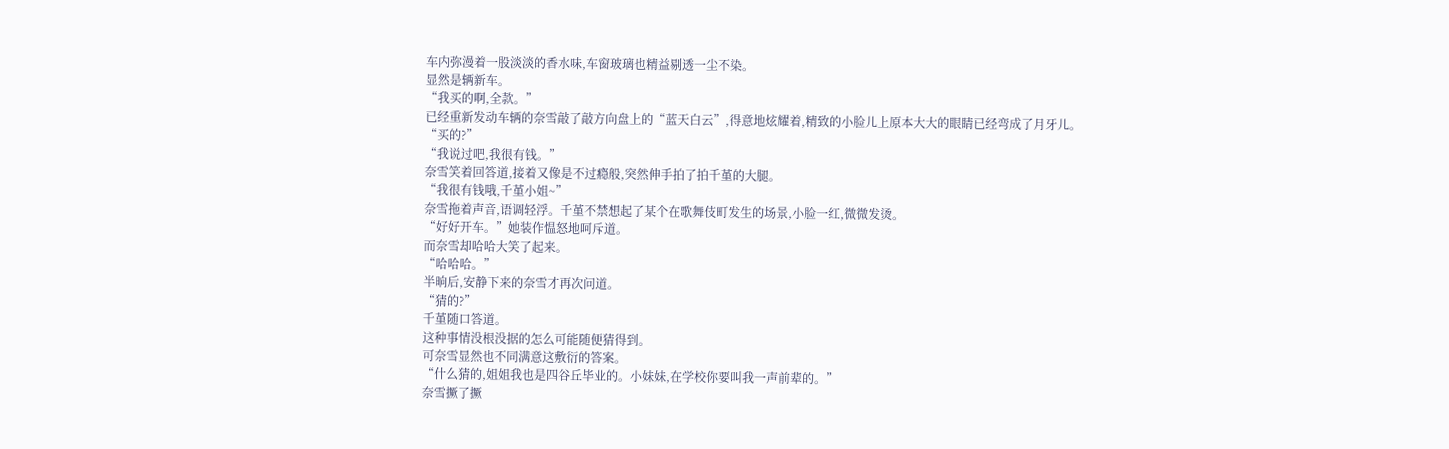车内弥漫着一股淡淡的香水味,车窗玻璃也精益剔透一尘不染。
显然是辆新车。
“我买的啊,全款。”
已经重新发动车辆的奈雪敲了敲方向盘上的“蓝天白云”,得意地炫耀着,精致的小脸儿上原本大大的眼睛已经弯成了月牙儿。
“买的?”
“我说过吧,我很有钱。”
奈雪笑着回答道,接着又像是不过瘾般,突然伸手拍了拍千堇的大腿。
“我很有钱哦,千堇小姐~”
奈雪拖着声音,语调轻浮。千堇不禁想起了某个在歌舞伎町发生的场景,小脸一红,微微发烫。
“好好开车。”她装作愠怒地呵斥道。
而奈雪却哈哈大笑了起来。
“哈哈哈。”
半晌后,安静下来的奈雪才再次问道。
“猜的?”
千堇随口答道。
这种事情没根没据的怎么可能随便猜得到。
可奈雪显然也不同满意这敷衍的答案。
“什么猜的,姐姐我也是四谷丘毕业的。小妹妹,在学校你要叫我一声前辈的。”
奈雪撅了撅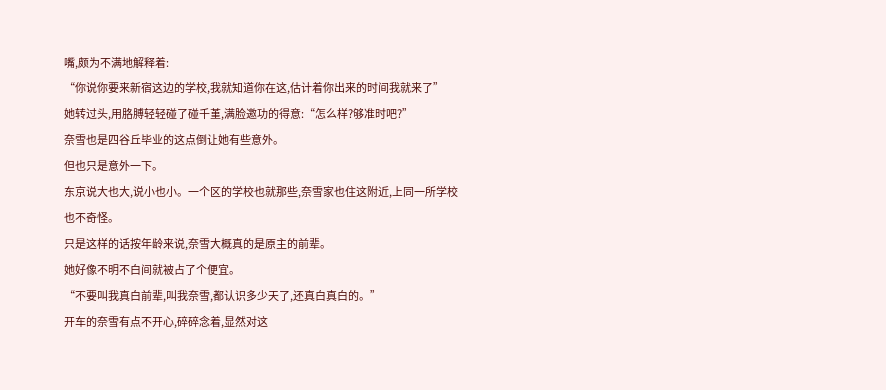嘴,颇为不满地解释着:
“你说你要来新宿这边的学校,我就知道你在这,估计着你出来的时间我就来了”
她转过头,用胳膊轻轻碰了碰千堇,满脸邀功的得意:“怎么样?够准时吧?”
奈雪也是四谷丘毕业的这点倒让她有些意外。
但也只是意外一下。
东京说大也大,说小也小。一个区的学校也就那些,奈雪家也住这附近,上同一所学校也不奇怪。
只是这样的话按年龄来说,奈雪大概真的是原主的前辈。
她好像不明不白间就被占了个便宜。
“不要叫我真白前辈,叫我奈雪,都认识多少天了,还真白真白的。”
开车的奈雪有点不开心,碎碎念着,显然对这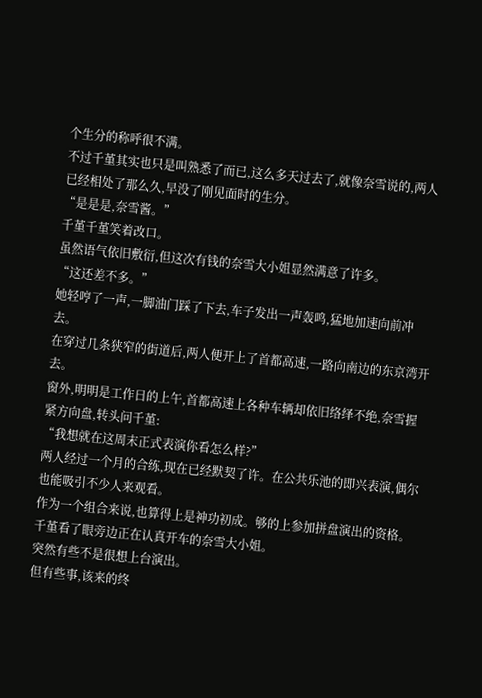个生分的称呼很不满。
不过千堇其实也只是叫熟悉了而已,这么多天过去了,就像奈雪说的,两人已经相处了那么久,早没了刚见面时的生分。
“是是是,奈雪酱。”
千堇千堇笑着改口。
虽然语气依旧敷衍,但这次有钱的奈雪大小姐显然满意了许多。
“这还差不多。”
她轻哼了一声,一脚油门踩了下去,车子发出一声轰鸣,猛地加速向前冲去。
在穿过几条狭窄的街道后,两人便开上了首都高速,一路向南边的东京湾开去。
窗外,明明是工作日的上午,首都高速上各种车辆却依旧络绎不绝,奈雪握紧方向盘,转头问千堇:
“我想就在这周末正式表演你看怎么样?”
两人经过一个月的合练,现在已经默契了许。在公共乐池的即兴表演,偶尔也能吸引不少人来观看。
作为一个组合来说,也算得上是神功初成。够的上参加拼盘演出的资格。
千堇看了眼旁边正在认真开车的奈雪大小姐。
突然有些不是很想上台演出。
但有些事,该来的终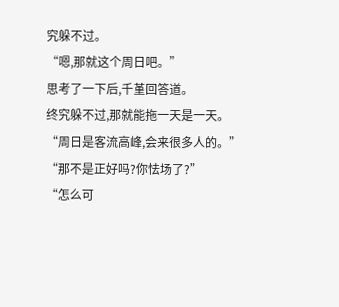究躲不过。
“嗯,那就这个周日吧。”
思考了一下后,千堇回答道。
终究躲不过,那就能拖一天是一天。
“周日是客流高峰,会来很多人的。”
“那不是正好吗?你怯场了?”
“怎么可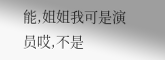能,姐姐我可是演员哎,不是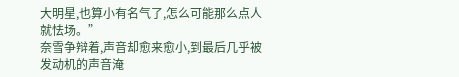大明星,也算小有名气了,怎么可能那么点人就怯场。”
奈雪争辩着,声音却愈来愈小,到最后几乎被发动机的声音淹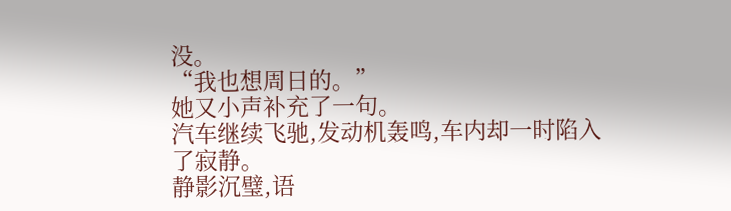没。
“我也想周日的。”
她又小声补充了一句。
汽车继续飞驰,发动机轰鸣,车内却一时陷入了寂静。
静影沉璧,语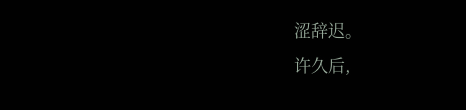涩辞迟。
许久后,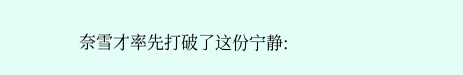奈雪才率先打破了这份宁静: